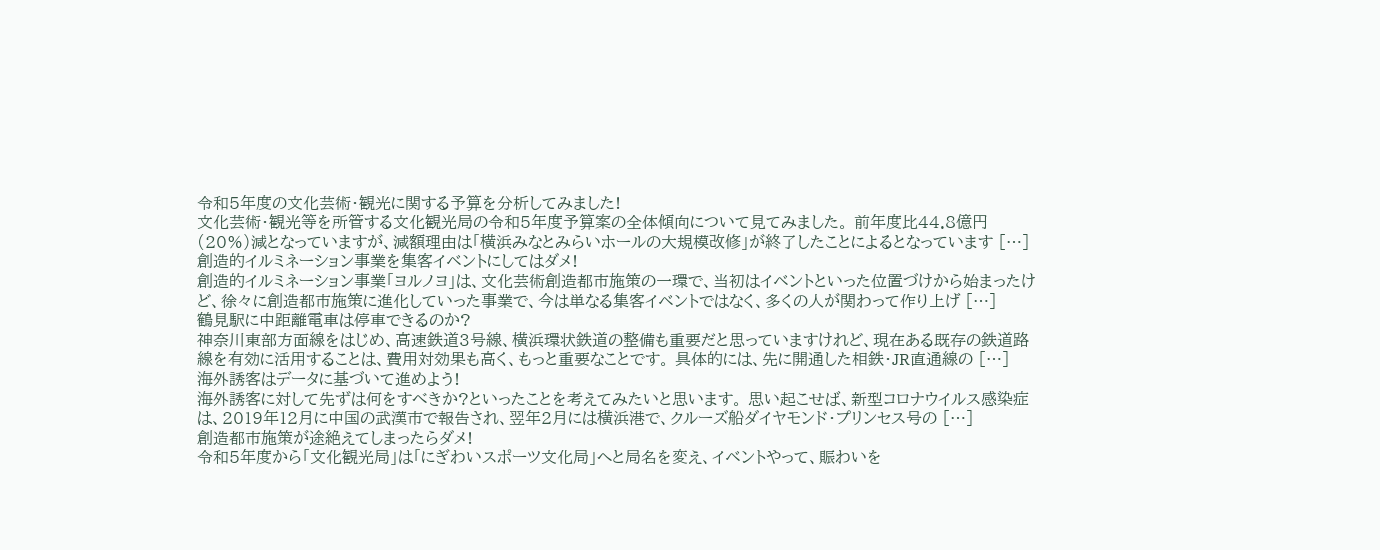令和5年度の文化芸術・観光に関する予算を分析してみました!
文化芸術・観光等を所管する文化観光局の令和5年度予算案の全体傾向について見てみました。 前年度比44.8億円(20%)減となっていますが、減額理由は「横浜みなとみらいホールの大規模改修」が終了したことによるとなっています […]
創造的イルミネーション事業を集客イベントにしてはダメ!
創造的イルミネーション事業「ヨルノヨ」は、文化芸術創造都市施策の一環で、当初はイベントといった位置づけから始まったけど、徐々に創造都市施策に進化していった事業で、今は単なる集客イベントではなく、多くの人が関わって作り上げ […]
鶴見駅に中距離電車は停車できるのか?
神奈川東部方面線をはじめ、高速鉄道3号線、横浜環状鉄道の整備も重要だと思っていますけれど、現在ある既存の鉄道路線を有効に活用することは、費用対効果も高く、もっと重要なことです。 具体的には、先に開通した相鉄・JR直通線の […]
海外誘客はデータに基づいて進めよう!
海外誘客に対して先ずは何をすべきか?といったことを考えてみたいと思います。 思い起こせば、新型コロナウイルス感染症は、2019年12月に中国の武漢市で報告され、翌年2月には横浜港で、クルーズ船ダイヤモンド・プリンセス号の […]
創造都市施策が途絶えてしまったらダメ!
令和5年度から「文化観光局」は「にぎわいスポーツ文化局」へと局名を変え、イベントやって、賑わいを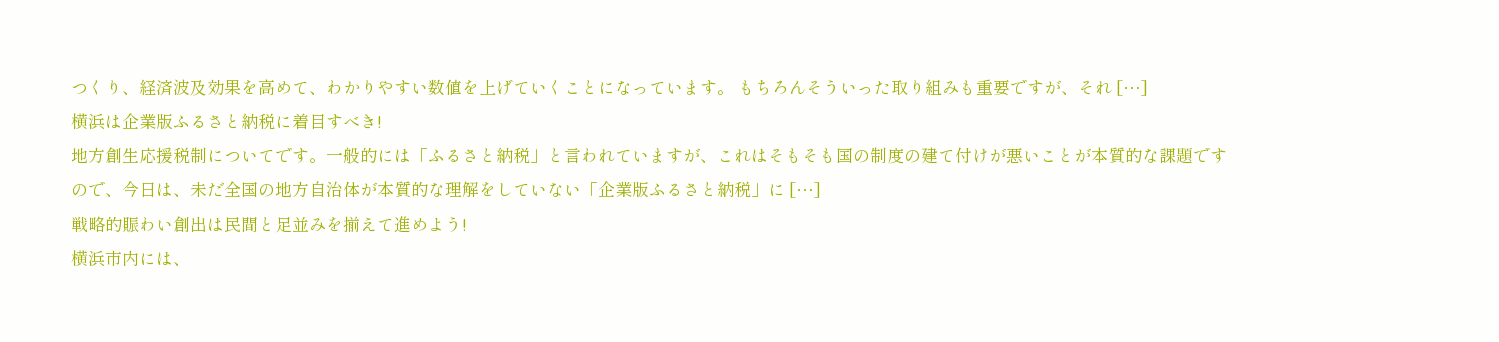つくり、経済波及効果を高めて、わかりやすい数値を上げていくことになっています。 もちろんそういった取り組みも重要ですが、それ […]
横浜は企業版ふるさと納税に着目すべき!
地方創生応援税制についてです。一般的には「ふるさと納税」と言われていますが、これはそもそも国の制度の建て付けが悪いことが本質的な課題ですので、今日は、未だ全国の地方自治体が本質的な理解をしていない「企業版ふるさと納税」に […]
戦略的賑わい創出は民間と足並みを揃えて進めよう!
横浜市内には、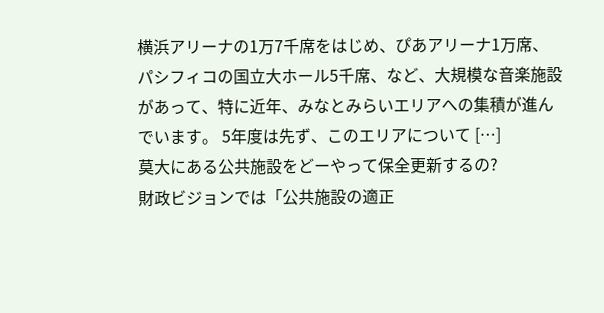横浜アリーナの1万7千席をはじめ、ぴあアリーナ1万席、パシフィコの国立大ホール5千席、など、大規模な音楽施設があって、特に近年、みなとみらいエリアへの集積が進んでいます。 5年度は先ず、このエリアについて […]
莫大にある公共施設をどーやって保全更新するの?
財政ビジョンでは「公共施設の適正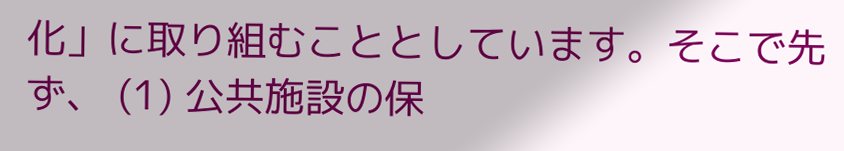化」に取り組むこととしています。そこで先ず、 (1) 公共施設の保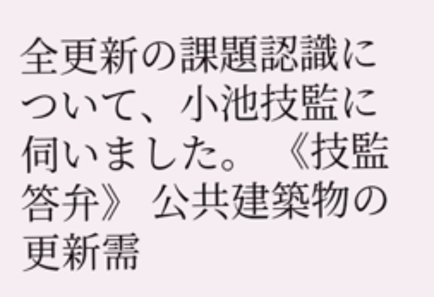全更新の課題認識について、小池技監に伺いました。 《技監答弁》 公共建築物の更新需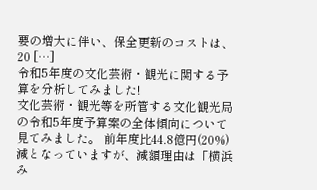要の増大に伴い、保全更新のコストは、20 […]
令和5年度の文化芸術・観光に関する予算を分析してみました!
文化芸術・観光等を所管する文化観光局の令和5年度予算案の全体傾向について見てみました。 前年度比44.8億円(20%)減となっていますが、減額理由は「横浜み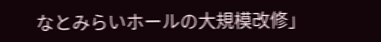なとみらいホールの大規模改修」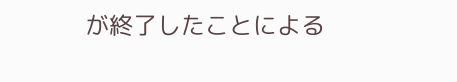が終了したことによる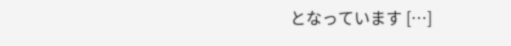となっています […]